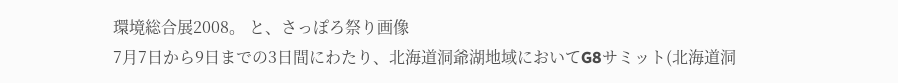環境総合展2008。 と、さっぽろ祭り画像
7月7日から9日までの3日間にわたり、北海道洞爺湖地域においてG8サミット(北海道洞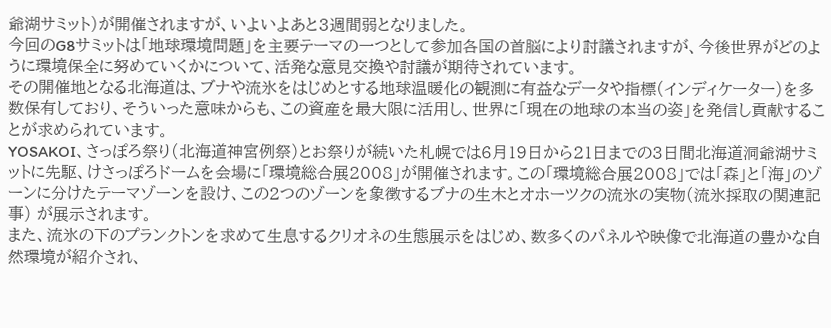爺湖サミット)が開催されますが、いよいよあと3週間弱となりました。
今回のG8サミットは「地球環境問題」を主要テーマの一つとして参加各国の首脳により討議されますが、今後世界がどのように環境保全に努めていくかについて、活発な意見交換や討議が期待されています。
その開催地となる北海道は、ブナや流氷をはじめとする地球温暖化の観測に有益なデータや指標(インディケーター)を多数保有しており、そういった意味からも、この資産を最大限に活用し、世界に「現在の地球の本当の姿」を発信し貢献することが求められています。
YOSAKOI、さっぽろ祭り(北海道神宮例祭)とお祭りが続いた札幌では6月19日から21日までの3日間北海道洞爺湖サミットに先駆、けさっぽろドームを会場に「環境総合展2008」が開催されます。この「環境総合展2008」では「森」と「海」のゾーンに分けたテーマゾーンを設け、この2つのゾーンを象徴するブナの生木とオホーツクの流氷の実物(流氷採取の関連記事) が展示されます。
また、流氷の下のプランクトンを求めて生息するクリオネの生態展示をはじめ、数多くのパネルや映像で北海道の豊かな自然環境が紹介され、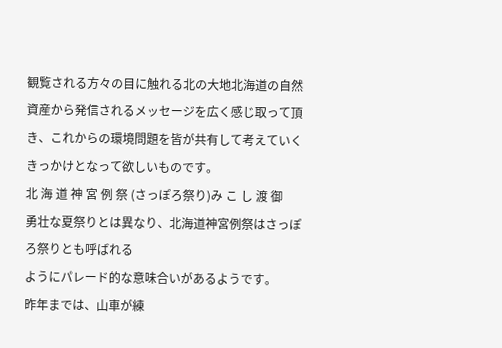観覧される方々の目に触れる北の大地北海道の自然資産から発信されるメッセージを広く感じ取って頂き、これからの環境問題を皆が共有して考えていくきっかけとなって欲しいものです。
北 海 道 神 宮 例 祭 (さっぽろ祭り)み こ し 渡 御
勇壮な夏祭りとは異なり、北海道神宮例祭はさっぽろ祭りとも呼ばれる
ようにパレード的な意味合いがあるようです。
昨年までは、山車が練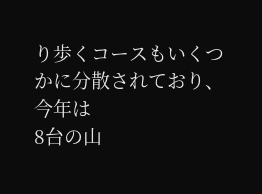り歩くコースもいくつかに分散されており、今年は
8台の山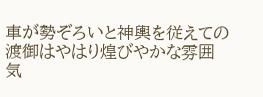車が勢ぞろいと神輿を従えての渡御はやはり煌びやかな雰囲気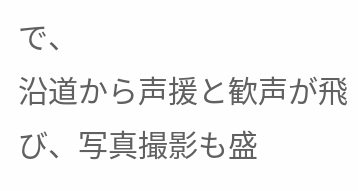で、
沿道から声援と歓声が飛び、写真撮影も盛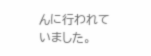んに行われていました。